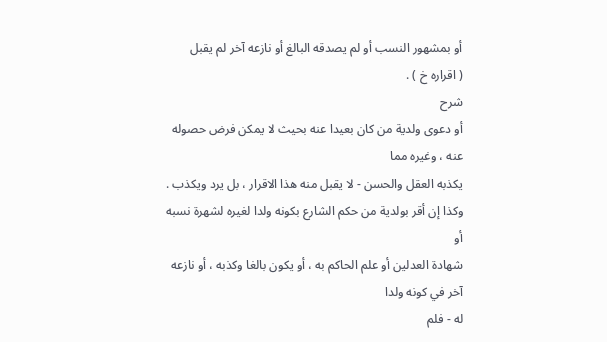أو بمشهور النسب أو لم يصدقه البالغ أو نازعه آخر لم يقبل
( اقراره خ ) .
شرح
أو دعوى ولدية من كان بعيدا عنه بحيث لا يمكن فرض حصوله عنه ، وغيره مما
يكذبه العقل والحسن - لا يقبل منه هذا الاقرار ، بل يرد ويكذب .
وكذا إن أقر بولدية من حكم الشارع بكونه ولدا لغيره لشهرة نسبه أو
شهادة العدلين أو علم الحاكم به ، أو يكون بالغا وكذبه ، أو نازعه آخر في كونه ولدا
له - فلم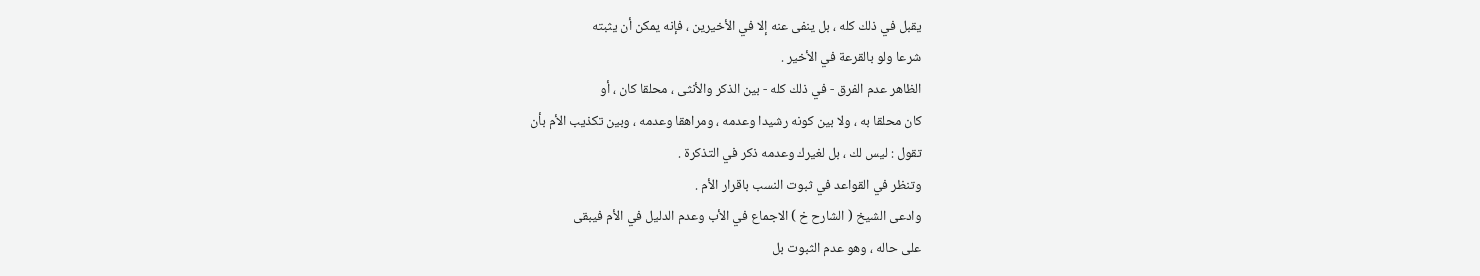يقبل في ذلك كله ، بل ينفى عنه إلا في الأخيرين ، فإنه يمكن أن يثبته
شرعا ولو بالقرعة في الأخير .
الظاهر عدم الفرق - في ذلك كله - بين الذكر والأنثى ، محلقا كان ، أو
كان محلقا به ، ولا بين كونه رشيدا وعدمه ، ومراهقا وعدمه ، وبين تكذيب الأم بأن
تقول : ليس لك ، بل لغيرك وعدمه ذكر في التذكرة .
وتنظر في القواعد في ثبوت النسب باقرار الأم .
وادعى الشيخ ( الشارح خ ) الاجماع في الأب وعدم الدليل في الأم فيبقى
على حاله ، وهو عدم الثبوت بل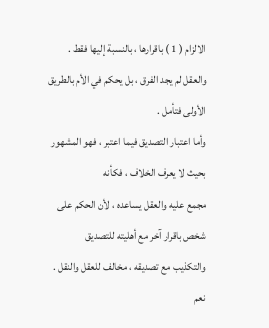الالزام ( 1 ) باقرارها ، بالنسبة إليها فقط .
والعقل لم يجد الفرق ، بل يحكم في الأم بالطريق الأولى فتأمل .
وأما اعتبار التصديق فيما اعتبر ، فهو المشهور بحيث لا يعرف الخلاف ، فكأنه
مجمع عليه والعقل يساعده ، لأن الحكم على شخص باقرار آخر مع أهليته للتصديق
والتكذيب مع تصديقه ، مخالف للعقل والنقل .
نعم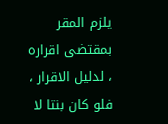يلزم المقر بمقتضى اقراره ، لدليل الاقرار ، فلو كان بنتا لا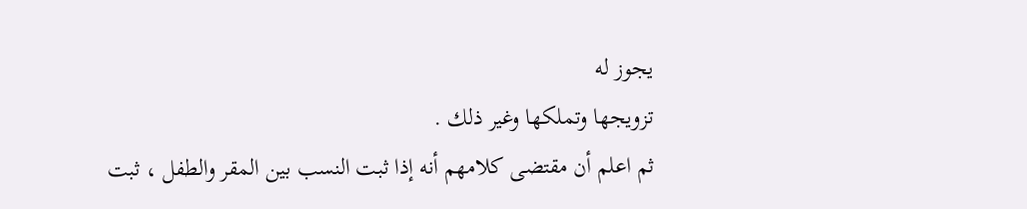يجوز له
تزويجها وتملكها وغير ذلك .
ثم اعلم أن مقتضى كلامهم أنه إذا ثبت النسب بين المقر والطفل ، ثبت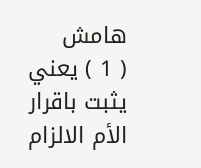هامش
( 1 ) يعني يثبت باقرار الأم الالزام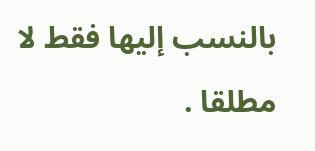بالنسب إليها فقط لا مطلقا .